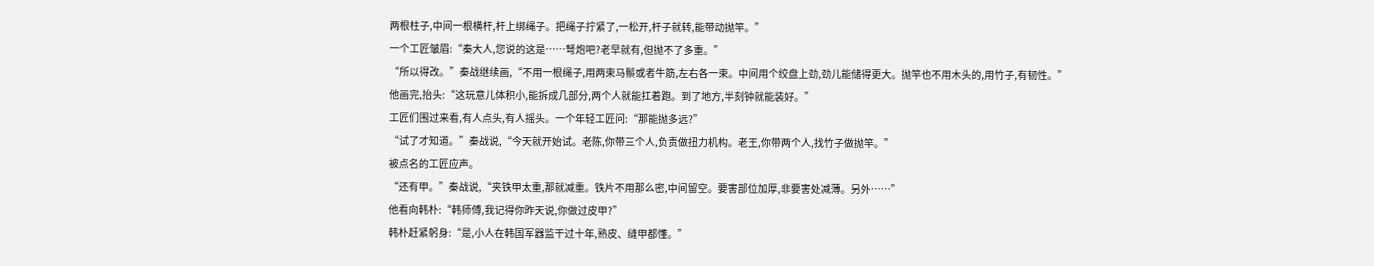两根柱子,中间一根横杆,杆上绑绳子。把绳子拧紧了,一松开,杆子就转,能带动抛竿。”
一个工匠皱眉:“秦大人,您说的这是……弩炮吧?老早就有,但抛不了多重。”
“所以得改。”秦战继续画,“不用一根绳子,用两束马鬃或者牛筋,左右各一束。中间用个绞盘上劲,劲儿能储得更大。抛竿也不用木头的,用竹子,有韧性。”
他画完,抬头:“这玩意儿体积小,能拆成几部分,两个人就能扛着跑。到了地方,半刻钟就能装好。”
工匠们围过来看,有人点头,有人摇头。一个年轻工匠问:“那能抛多远?”
“试了才知道。”秦战说,“今天就开始试。老陈,你带三个人,负责做扭力机构。老王,你带两个人,找竹子做抛竿。”
被点名的工匠应声。
“还有甲。”秦战说,“夹铁甲太重,那就减重。铁片不用那么密,中间留空。要害部位加厚,非要害处减薄。另外……”
他看向韩朴:“韩师傅,我记得你昨天说,你做过皮甲?”
韩朴赶紧躬身:“是,小人在韩国军器监干过十年,熟皮、缝甲都懂。”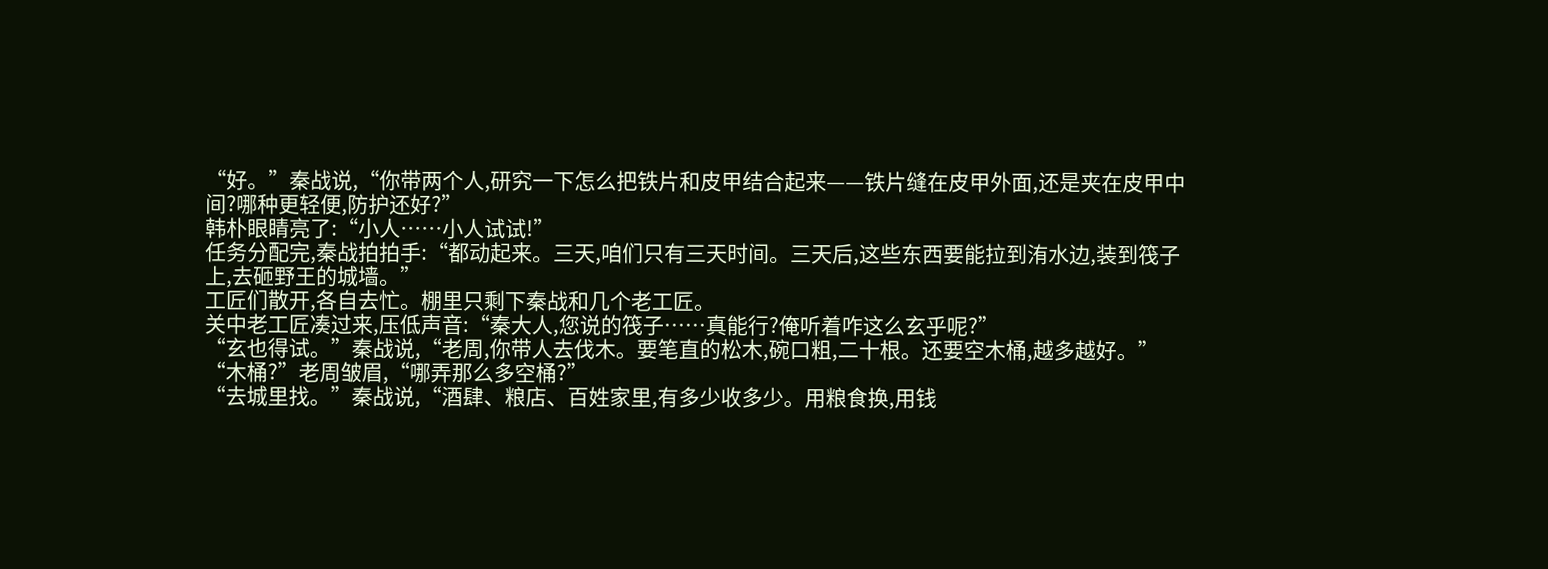“好。”秦战说,“你带两个人,研究一下怎么把铁片和皮甲结合起来——铁片缝在皮甲外面,还是夹在皮甲中间?哪种更轻便,防护还好?”
韩朴眼睛亮了:“小人……小人试试!”
任务分配完,秦战拍拍手:“都动起来。三天,咱们只有三天时间。三天后,这些东西要能拉到洧水边,装到筏子上,去砸野王的城墙。”
工匠们散开,各自去忙。棚里只剩下秦战和几个老工匠。
关中老工匠凑过来,压低声音:“秦大人,您说的筏子……真能行?俺听着咋这么玄乎呢?”
“玄也得试。”秦战说,“老周,你带人去伐木。要笔直的松木,碗口粗,二十根。还要空木桶,越多越好。”
“木桶?”老周皱眉,“哪弄那么多空桶?”
“去城里找。”秦战说,“酒肆、粮店、百姓家里,有多少收多少。用粮食换,用钱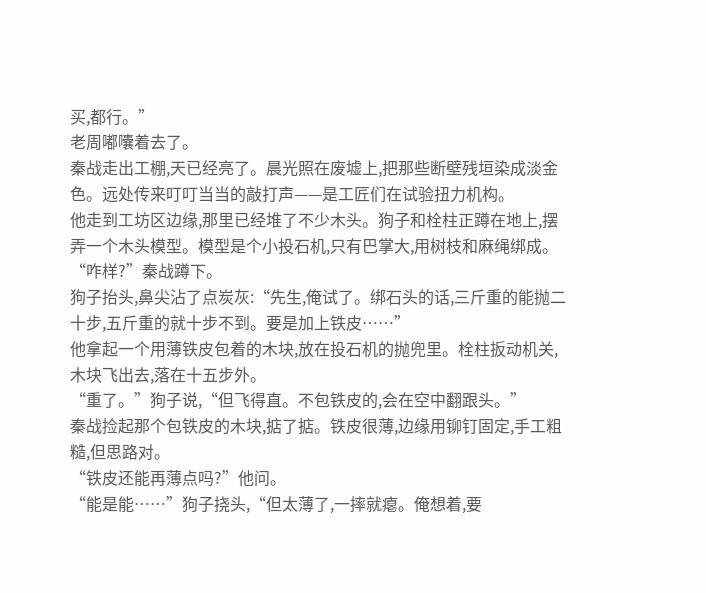买,都行。”
老周嘟囔着去了。
秦战走出工棚,天已经亮了。晨光照在废墟上,把那些断壁残垣染成淡金色。远处传来叮叮当当的敲打声——是工匠们在试验扭力机构。
他走到工坊区边缘,那里已经堆了不少木头。狗子和栓柱正蹲在地上,摆弄一个木头模型。模型是个小投石机,只有巴掌大,用树枝和麻绳绑成。
“咋样?”秦战蹲下。
狗子抬头,鼻尖沾了点炭灰:“先生,俺试了。绑石头的话,三斤重的能抛二十步,五斤重的就十步不到。要是加上铁皮……”
他拿起一个用薄铁皮包着的木块,放在投石机的抛兜里。栓柱扳动机关,木块飞出去,落在十五步外。
“重了。”狗子说,“但飞得直。不包铁皮的,会在空中翻跟头。”
秦战捡起那个包铁皮的木块,掂了掂。铁皮很薄,边缘用铆钉固定,手工粗糙,但思路对。
“铁皮还能再薄点吗?”他问。
“能是能……”狗子挠头,“但太薄了,一摔就瘪。俺想着,要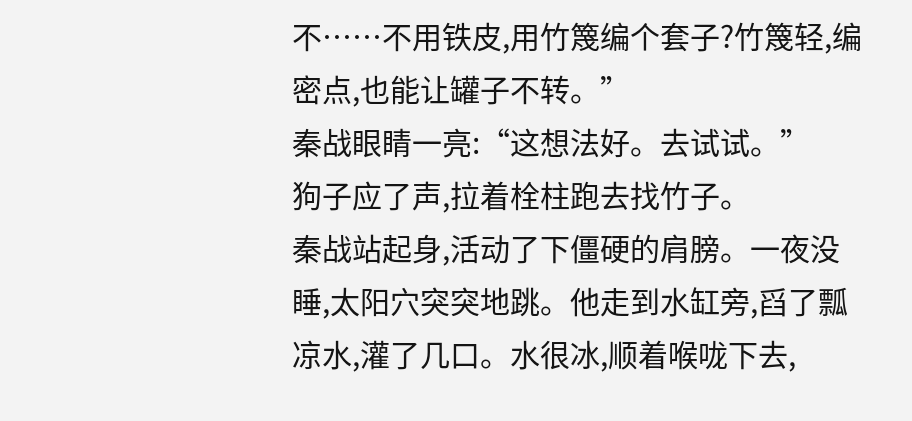不……不用铁皮,用竹篾编个套子?竹篾轻,编密点,也能让罐子不转。”
秦战眼睛一亮:“这想法好。去试试。”
狗子应了声,拉着栓柱跑去找竹子。
秦战站起身,活动了下僵硬的肩膀。一夜没睡,太阳穴突突地跳。他走到水缸旁,舀了瓢凉水,灌了几口。水很冰,顺着喉咙下去,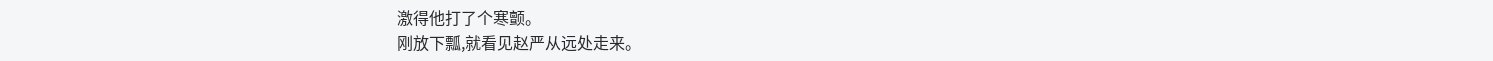激得他打了个寒颤。
刚放下瓢,就看见赵严从远处走来。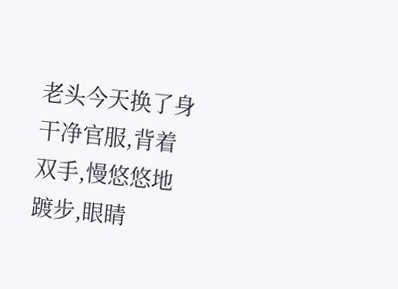老头今天换了身干净官服,背着双手,慢悠悠地踱步,眼睛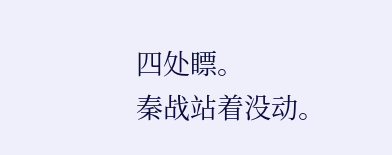四处瞟。
秦战站着没动。